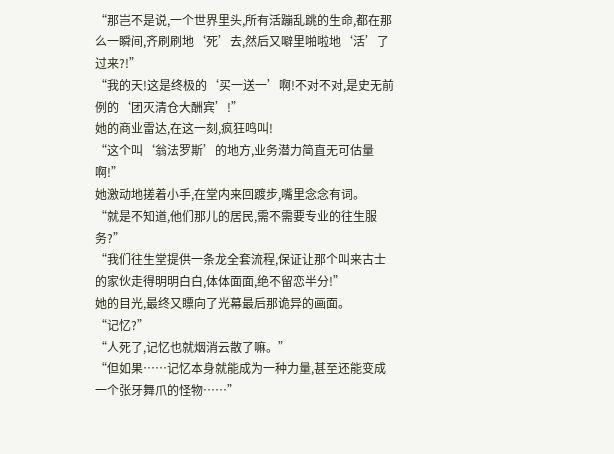“那岂不是说,一个世界里头,所有活蹦乱跳的生命,都在那么一瞬间,齐刷刷地‘死’去,然后又噼里啪啦地‘活’了过来?!”
“我的天!这是终极的‘买一送一’啊!不对不对,是史无前例的‘团灭清仓大酬宾’!”
她的商业雷达,在这一刻,疯狂鸣叫!
“这个叫‘翁法罗斯’的地方,业务潜力简直无可估量啊!”
她激动地搓着小手,在堂内来回踱步,嘴里念念有词。
“就是不知道,他们那儿的居民,需不需要专业的往生服务?”
“我们往生堂提供一条龙全套流程,保证让那个叫来古士的家伙走得明明白白,体体面面,绝不留恋半分!”
她的目光,最终又瞟向了光幕最后那诡异的画面。
“记忆?”
“人死了,记忆也就烟消云散了嘛。”
“但如果……记忆本身就能成为一种力量,甚至还能变成一个张牙舞爪的怪物……”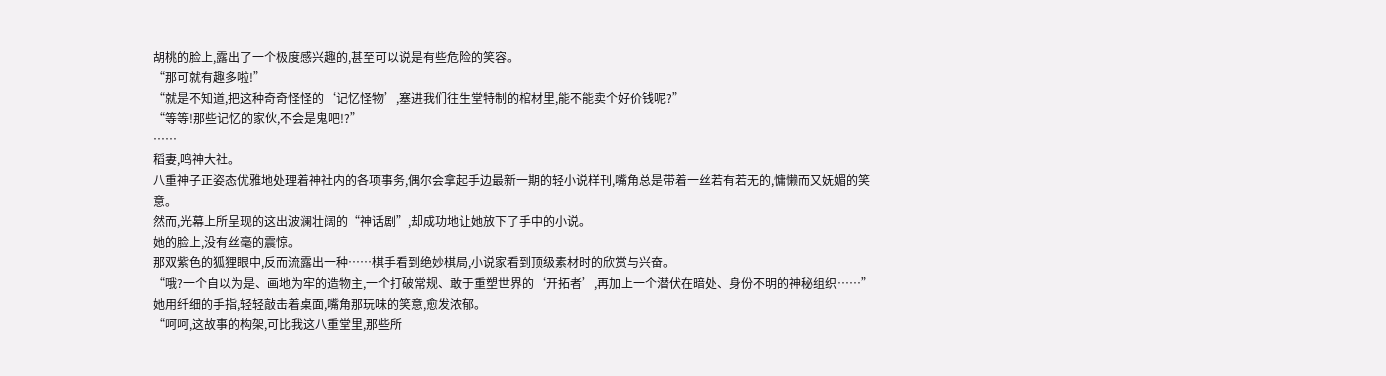胡桃的脸上,露出了一个极度感兴趣的,甚至可以说是有些危险的笑容。
“那可就有趣多啦!”
“就是不知道,把这种奇奇怪怪的‘记忆怪物’,塞进我们往生堂特制的棺材里,能不能卖个好价钱呢?”
“等等!那些记忆的家伙,不会是鬼吧!?”
……
稻妻,鸣神大社。
八重神子正姿态优雅地处理着神社内的各项事务,偶尔会拿起手边最新一期的轻小说样刊,嘴角总是带着一丝若有若无的,慵懒而又妩媚的笑意。
然而,光幕上所呈现的这出波澜壮阔的“神话剧”,却成功地让她放下了手中的小说。
她的脸上,没有丝毫的震惊。
那双紫色的狐狸眼中,反而流露出一种……棋手看到绝妙棋局,小说家看到顶级素材时的欣赏与兴奋。
“哦?一个自以为是、画地为牢的造物主,一个打破常规、敢于重塑世界的‘开拓者’,再加上一个潜伏在暗处、身份不明的神秘组织……”
她用纤细的手指,轻轻敲击着桌面,嘴角那玩味的笑意,愈发浓郁。
“呵呵,这故事的构架,可比我这八重堂里,那些所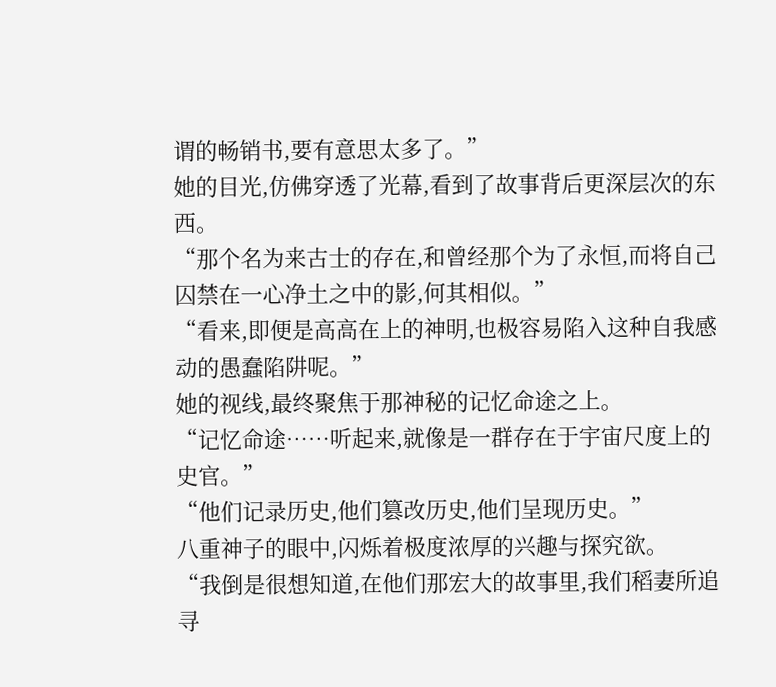谓的畅销书,要有意思太多了。”
她的目光,仿佛穿透了光幕,看到了故事背后更深层次的东西。
“那个名为来古士的存在,和曾经那个为了永恒,而将自己囚禁在一心净土之中的影,何其相似。”
“看来,即便是高高在上的神明,也极容易陷入这种自我感动的愚蠢陷阱呢。”
她的视线,最终聚焦于那神秘的记忆命途之上。
“记忆命途……听起来,就像是一群存在于宇宙尺度上的史官。”
“他们记录历史,他们篡改历史,他们呈现历史。”
八重神子的眼中,闪烁着极度浓厚的兴趣与探究欲。
“我倒是很想知道,在他们那宏大的故事里,我们稻妻所追寻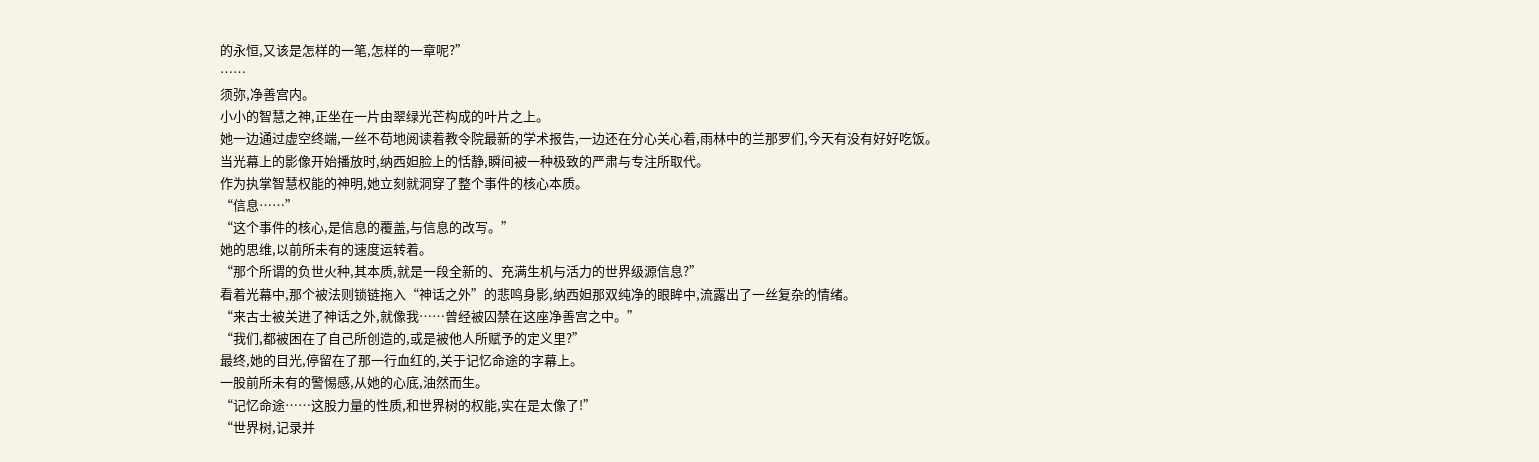的永恒,又该是怎样的一笔,怎样的一章呢?”
……
须弥,净善宫内。
小小的智慧之神,正坐在一片由翠绿光芒构成的叶片之上。
她一边通过虚空终端,一丝不苟地阅读着教令院最新的学术报告,一边还在分心关心着,雨林中的兰那罗们,今天有没有好好吃饭。
当光幕上的影像开始播放时,纳西妲脸上的恬静,瞬间被一种极致的严肃与专注所取代。
作为执掌智慧权能的神明,她立刻就洞穿了整个事件的核心本质。
“信息……”
“这个事件的核心,是信息的覆盖,与信息的改写。”
她的思维,以前所未有的速度运转着。
“那个所谓的负世火种,其本质,就是一段全新的、充满生机与活力的世界级源信息?”
看着光幕中,那个被法则锁链拖入“神话之外”的悲鸣身影,纳西妲那双纯净的眼眸中,流露出了一丝复杂的情绪。
“来古士被关进了神话之外,就像我……曾经被囚禁在这座净善宫之中。”
“我们,都被困在了自己所创造的,或是被他人所赋予的定义里?”
最终,她的目光,停留在了那一行血红的,关于记忆命途的字幕上。
一股前所未有的警惕感,从她的心底,油然而生。
“记忆命途……这股力量的性质,和世界树的权能,实在是太像了!”
“世界树,记录并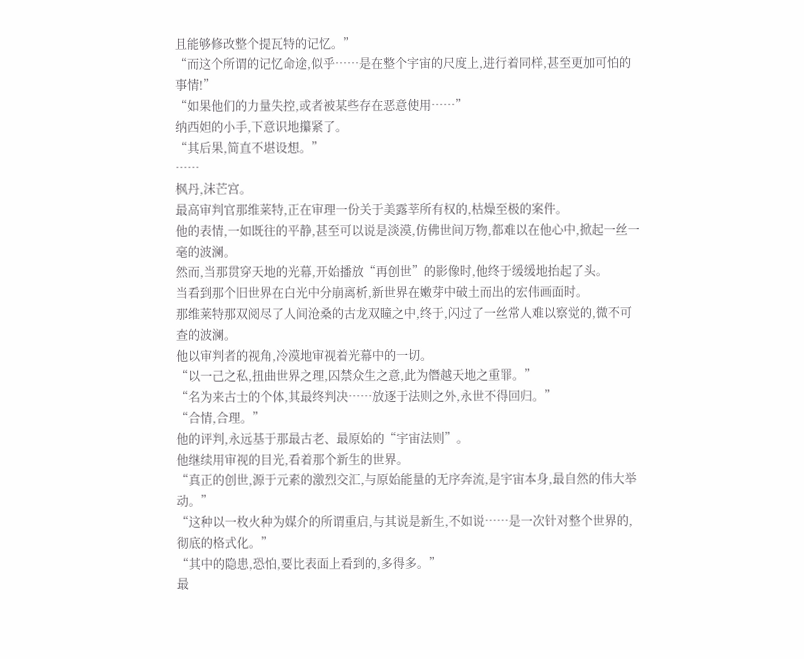且能够修改整个提瓦特的记忆。”
“而这个所谓的记忆命途,似乎……是在整个宇宙的尺度上,进行着同样,甚至更加可怕的事情!”
“如果他们的力量失控,或者被某些存在恶意使用……”
纳西妲的小手,下意识地攥紧了。
“其后果,简直不堪设想。”
……
枫丹,沫芒宫。
最高审判官那维莱特,正在审理一份关于美露莘所有权的,枯燥至极的案件。
他的表情,一如既往的平静,甚至可以说是淡漠,仿佛世间万物,都难以在他心中,掀起一丝一毫的波澜。
然而,当那贯穿天地的光幕,开始播放“再创世”的影像时,他终于缓缓地抬起了头。
当看到那个旧世界在白光中分崩离析,新世界在嫩芽中破土而出的宏伟画面时。
那维莱特那双阅尽了人间沧桑的古龙双瞳之中,终于,闪过了一丝常人难以察觉的,微不可查的波澜。
他以审判者的视角,冷漠地审视着光幕中的一切。
“以一己之私,扭曲世界之理,囚禁众生之意,此为僭越天地之重罪。”
“名为来古士的个体,其最终判决……放逐于法则之外,永世不得回归。”
“合情,合理。”
他的评判,永远基于那最古老、最原始的“宇宙法则”。
他继续用审视的目光,看着那个新生的世界。
“真正的创世,源于元素的激烈交汇,与原始能量的无序奔流,是宇宙本身,最自然的伟大举动。”
“这种以一枚火种为媒介的所谓重启,与其说是新生,不如说……是一次针对整个世界的,彻底的格式化。”
“其中的隐患,恐怕,要比表面上看到的,多得多。”
最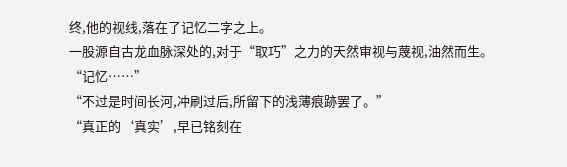终,他的视线,落在了记忆二字之上。
一股源自古龙血脉深处的,对于“取巧”之力的天然审视与蔑视,油然而生。
“记忆……”
“不过是时间长河,冲刷过后,所留下的浅薄痕跡罢了。”
“真正的‘真实’,早已铭刻在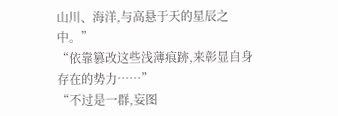山川、海洋,与高悬于天的星辰之中。”
“依靠篡改这些浅薄痕跡,来彰显自身存在的势力……”
“不过是一群,妄图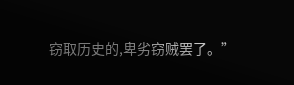窃取历史的,卑劣窃贼罢了。”